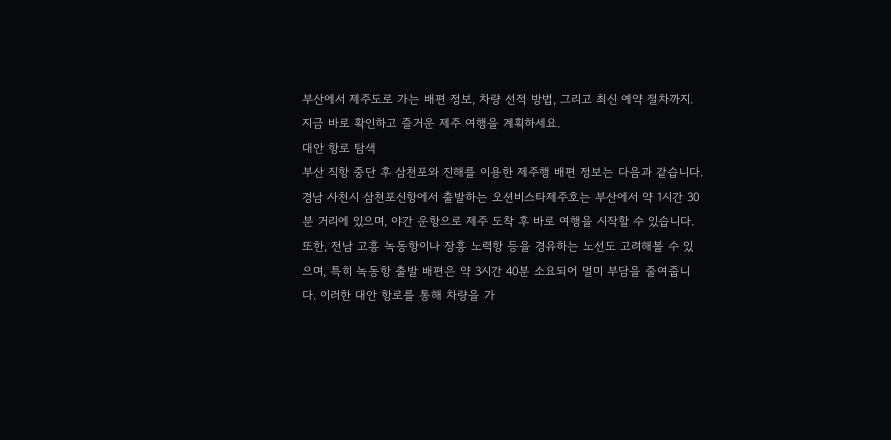부산에서 제주도로 가는 배편 정보, 차량 선적 방법, 그리고 최신 예약 절차까지. 지금 바로 확인하고 즐거운 제주 여행을 계획하세요.
대안 항로 탐색
부산 직항 중단 후 삼천포와 진해를 이용한 제주행 배편 정보는 다음과 같습니다. 경남 사천시 삼천포신항에서 출발하는 오션비스타제주호는 부산에서 약 1시간 30분 거리에 있으며, 야간 운항으로 제주 도착 후 바로 여행을 시작할 수 있습니다. 또한, 전남 고흥 녹동항이나 장흥 노력항 등을 경유하는 노선도 고려해볼 수 있으며, 특히 녹동항 출발 배편은 약 3시간 40분 소요되어 멀미 부담을 줄여줍니다. 이러한 대안 항로를 통해 차량을 가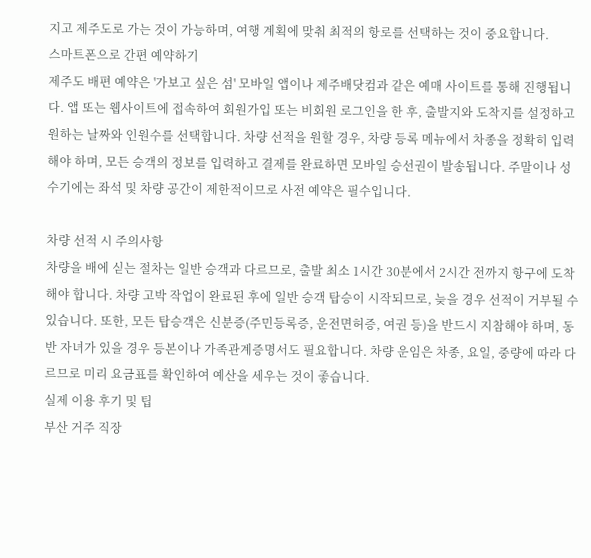지고 제주도로 가는 것이 가능하며, 여행 계획에 맞춰 최적의 항로를 선택하는 것이 중요합니다.
스마트폰으로 간편 예약하기
제주도 배편 예약은 '가보고 싶은 섬' 모바일 앱이나 제주배닷컴과 같은 예매 사이트를 통해 진행됩니다. 앱 또는 웹사이트에 접속하여 회원가입 또는 비회원 로그인을 한 후, 출발지와 도착지를 설정하고 원하는 날짜와 인원수를 선택합니다. 차량 선적을 원할 경우, 차량 등록 메뉴에서 차종을 정확히 입력해야 하며, 모든 승객의 정보를 입력하고 결제를 완료하면 모바일 승선권이 발송됩니다. 주말이나 성수기에는 좌석 및 차량 공간이 제한적이므로 사전 예약은 필수입니다.

차량 선적 시 주의사항
차량을 배에 싣는 절차는 일반 승객과 다르므로, 출발 최소 1시간 30분에서 2시간 전까지 항구에 도착해야 합니다. 차량 고박 작업이 완료된 후에 일반 승객 탑승이 시작되므로, 늦을 경우 선적이 거부될 수 있습니다. 또한, 모든 탑승객은 신분증(주민등록증, 운전면허증, 여권 등)을 반드시 지참해야 하며, 동반 자녀가 있을 경우 등본이나 가족관계증명서도 필요합니다. 차량 운임은 차종, 요일, 중량에 따라 다르므로 미리 요금표를 확인하여 예산을 세우는 것이 좋습니다.
실제 이용 후기 및 팁
부산 거주 직장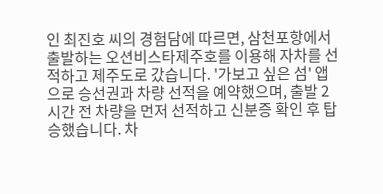인 최진호 씨의 경험담에 따르면, 삼천포항에서 출발하는 오션비스타제주호를 이용해 자차를 선적하고 제주도로 갔습니다. '가보고 싶은 섬' 앱으로 승선권과 차량 선적을 예약했으며, 출발 2시간 전 차량을 먼저 선적하고 신분증 확인 후 탑승했습니다. 차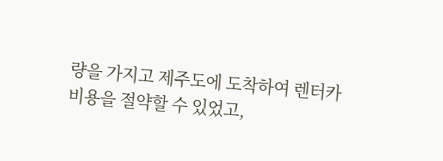량을 가지고 제주도에 도착하여 렌터카 비용을 절약할 수 있었고,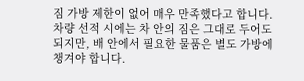짐 가방 제한이 없어 매우 만족했다고 합니다. 차량 선적 시에는 차 안의 짐은 그대로 두어도 되지만, 배 안에서 필요한 물품은 별도 가방에 챙겨야 합니다.